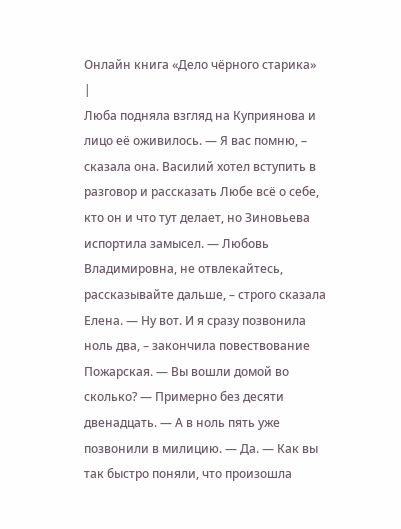Онлайн книга «Дело чёрного старика»
|
Люба подняла взгляд на Куприянова и лицо её оживилось. — Я вас помню, – сказала она. Василий хотел вступить в разговор и рассказать Любе всё о себе, кто он и что тут делает, но Зиновьева испортила замысел. — Любовь Владимировна, не отвлекайтесь, рассказывайте дальше, – строго сказала Елена. — Ну вот. И я сразу позвонила ноль два, – закончила повествование Пожарская. — Вы вошли домой во сколько? — Примерно без десяти двенадцать. — А в ноль пять уже позвонили в милицию. — Да. — Как вы так быстро поняли, что произошла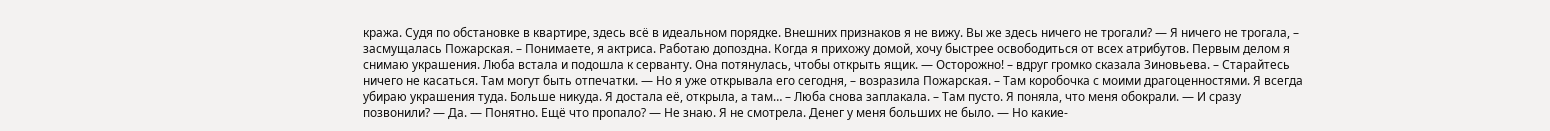кража. Судя по обстановке в квартире, здесь всё в идеальном порядке. Внешних признаков я не вижу. Вы же здесь ничего не трогали? — Я ничего не трогала, – засмущалась Пожарская. – Понимаете, я актриса. Работаю допоздна. Когда я прихожу домой, хочу быстрее освободиться от всех атрибутов. Первым делом я снимаю украшения. Люба встала и подошла к серванту. Она потянулась, чтобы открыть ящик. — Осторожно! – вдруг громко сказала Зиновьева. – Старайтесь ничего не касаться. Там могут быть отпечатки. — Но я уже открывала его сегодня, – возразила Пожарская. – Там коробочка с моими драгоценностями. Я всегда убираю украшения туда. Больше никуда. Я достала её, открыла, а там… – Люба снова заплакала. – Там пусто. Я поняла, что меня обокрали. — И сразу позвонили? — Да. — Понятно. Ещё что пропало? — Не знаю. Я не смотрела. Денег у меня больших не было. — Но какие-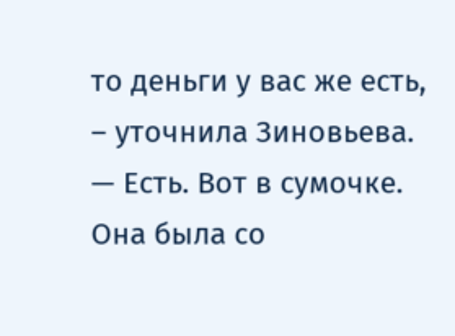то деньги у вас же есть, – уточнила Зиновьева. — Есть. Вот в сумочке. Она была со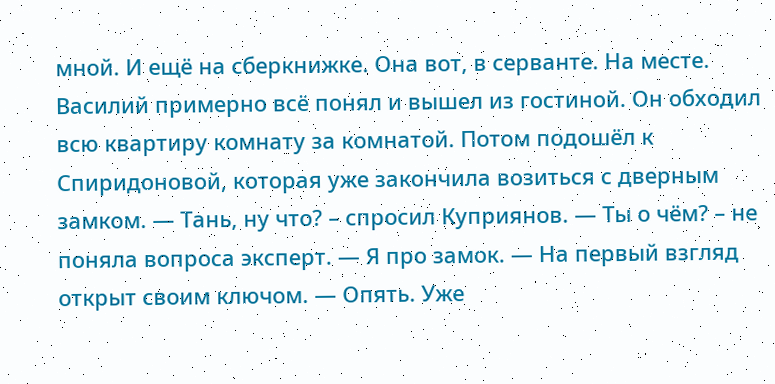мной. И ещё на сберкнижке. Она вот, в серванте. На месте. Василий примерно всё понял и вышел из гостиной. Он обходил всю квартиру комнату за комнатой. Потом подошёл к Спиридоновой, которая уже закончила возиться с дверным замком. — Тань, ну что? – спросил Куприянов. — Ты о чём? – не поняла вопроса эксперт. — Я про замок. — На первый взгляд открыт своим ключом. — Опять. Уже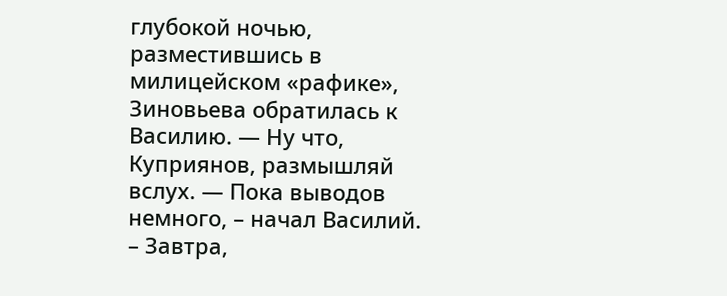глубокой ночью, разместившись в милицейском «рафике», Зиновьева обратилась к Василию. — Ну что, Куприянов, размышляй вслух. — Пока выводов немного, – начал Василий. – Завтра,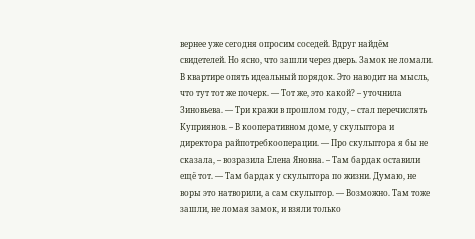вернее уже сегодня опросим соседей. Вдруг найдём свидетелей. Но ясно, что зашли через дверь. Замок не ломали. В квартире опять идеальный порядок. Это наводит на мысль, что тут тот же почерк. — Тот же, это какой? – уточнила Зиновьева. — Три кражи в прошлом году, – стал перечислять Куприянов. – В кооперативном доме, у скульптора и директора райпотребкооперации. — Про скульптора я бы не сказала, – возразила Елена Яновна. – Там бардак оставили ещё тот. — Там бардак у скульптора по жизни. Думаю, не воры это натворили, а сам скульптор. — Возможно. Там тоже зашли, не ломая замок, и взяли только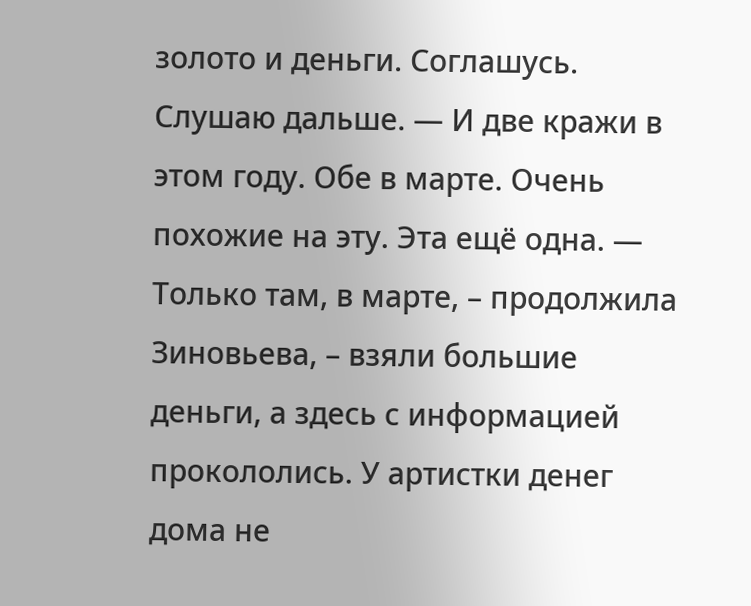золото и деньги. Соглашусь. Слушаю дальше. — И две кражи в этом году. Обе в марте. Очень похожие на эту. Эта ещё одна. — Только там, в марте, – продолжила Зиновьева, – взяли большие деньги, а здесь с информацией прокололись. У артистки денег дома не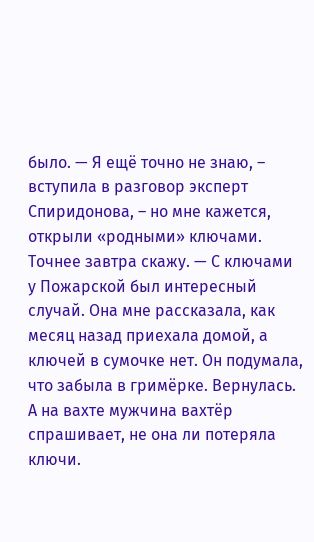было. — Я ещё точно не знаю, – вступила в разговор эксперт Спиридонова, – но мне кажется, открыли «родными» ключами. Точнее завтра скажу. — С ключами у Пожарской был интересный случай. Она мне рассказала, как месяц назад приехала домой, а ключей в сумочке нет. Он подумала, что забыла в гримёрке. Вернулась. А на вахте мужчина вахтёр спрашивает, не она ли потеряла ключи.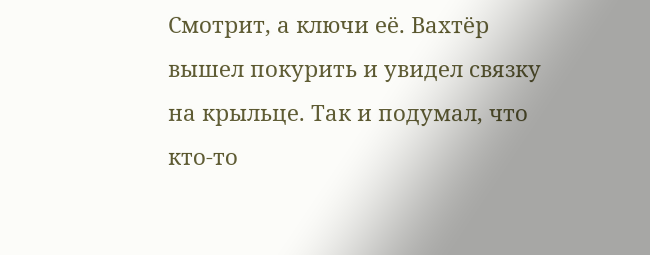Смотрит, а ключи её. Вахтёр вышел покурить и увидел связку на крыльце. Так и подумал, что кто-то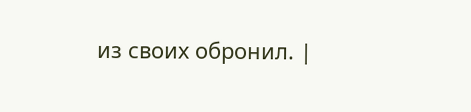из своих обронил. |